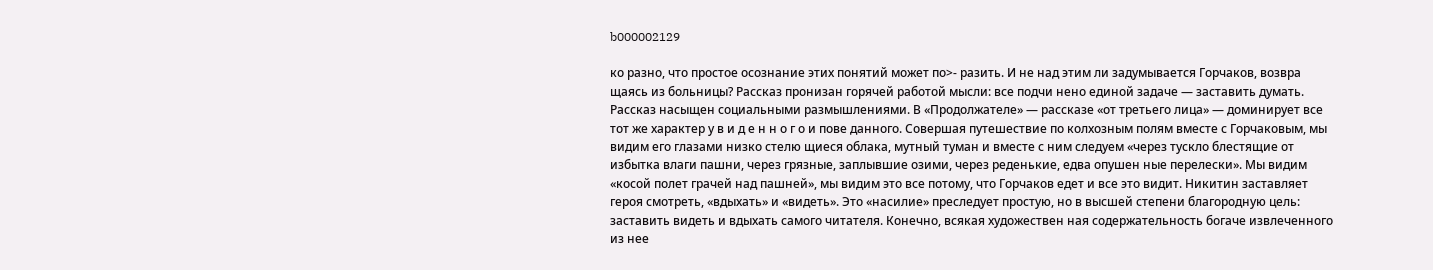b000002129

ко разно, что простое осознание этих понятий может по>- разить. И не над этим ли задумывается Горчаков, возвра щаясь из больницы? Рассказ пронизан горячей работой мысли: все подчи нено единой задаче — заставить думать. Рассказ насыщен социальными размышлениями. В «Продолжателе» — рассказе «от третьего лица» — доминирует все тот же характер у в и д е н н о г о и пове данного. Совершая путешествие по колхозным полям вместе с Горчаковым, мы видим его глазами низко стелю щиеся облака, мутный туман и вместе с ним следуем «через тускло блестящие от избытка влаги пашни, через грязные, заплывшие озими, через реденькие, едва опушен ные перелески». Мы видим «косой полет грачей над пашней», мы видим это все потому, что Горчаков едет и все это видит. Никитин заставляет героя смотреть, «вдыхать» и «видеть». Это «насилие» преследует простую, но в высшей степени благородную цель: заставить видеть и вдыхать самого читателя. Конечно, всякая художествен ная содержательность богаче извлеченного из нее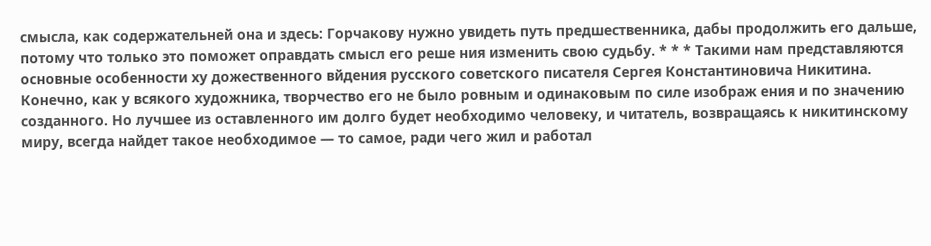смысла, как содержательней она и здесь: Горчакову нужно увидеть путь предшественника, дабы продолжить его дальше, потому что только это поможет оправдать смысл его реше ния изменить свою судьбу. * * * Такими нам представляются основные особенности ху дожественного вйдения русского советского писателя Сергея Константиновича Никитина. Конечно, как у всякого художника, творчество его не было ровным и одинаковым по силе изображ ения и по значению созданного. Но лучшее из оставленного им долго будет необходимо человеку, и читатель, возвращаясь к никитинскому миру, всегда найдет такое необходимое — то самое, ради чего жил и работал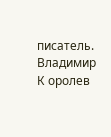писатель. Владимир К оролев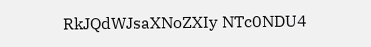RkJQdWJsaXNoZXIy NTc0NDU4